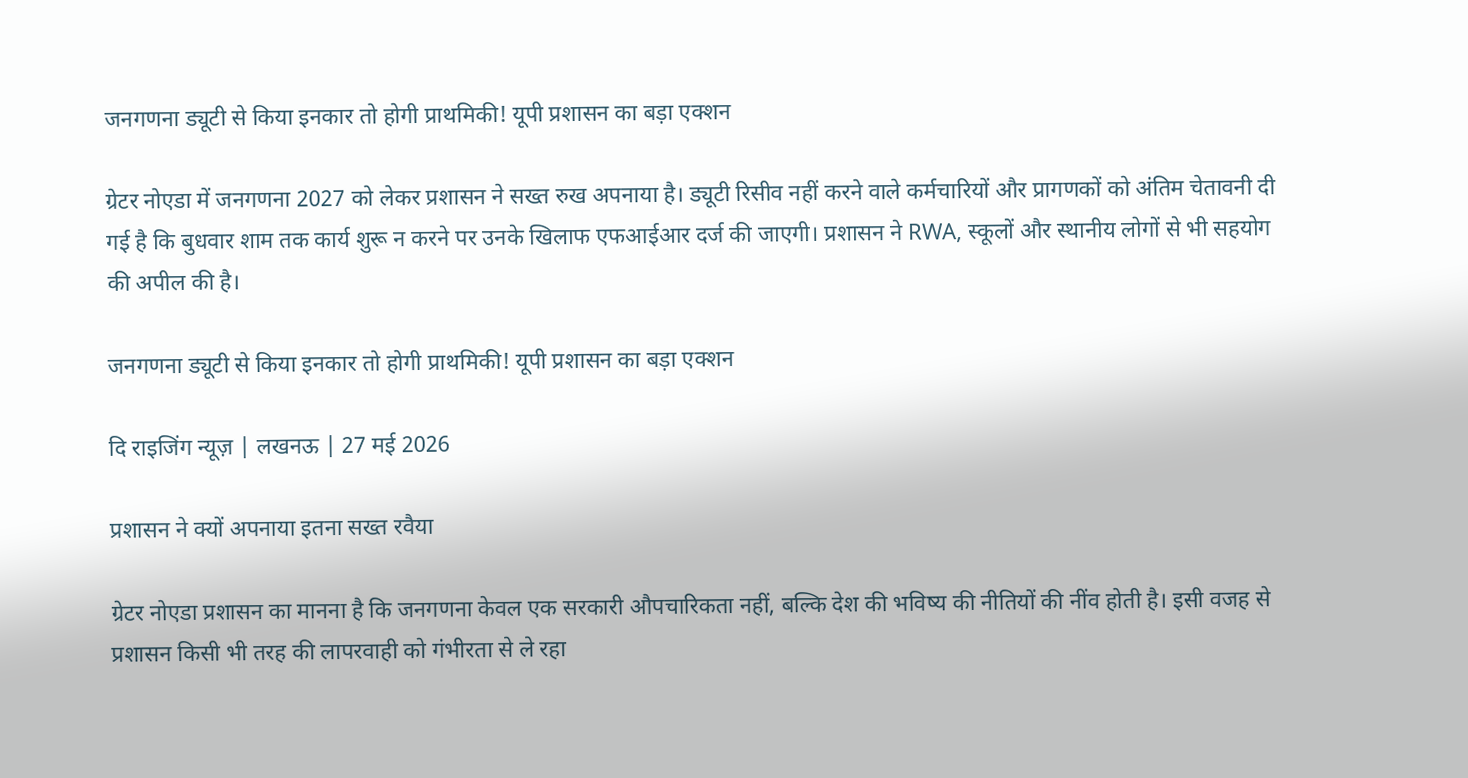जनगणना ड्यूटी से किया इनकार तो होगी प्राथमिकी! यूपी प्रशासन का बड़ा एक्शन

ग्रेटर नोएडा में जनगणना 2027 को लेकर प्रशासन ने सख्त रुख अपनाया है। ड्यूटी रिसीव नहीं करने वाले कर्मचारियों और प्रागणकों को अंतिम चेतावनी दी गई है कि बुधवार शाम तक कार्य शुरू न करने पर उनके खिलाफ एफआईआर दर्ज की जाएगी। प्रशासन ने RWA, स्कूलों और स्थानीय लोगों से भी सहयोग की अपील की है।

जनगणना ड्यूटी से किया इनकार तो होगी प्राथमिकी! यूपी प्रशासन का बड़ा एक्शन

दि राइजिंग न्यूज़ | लखनऊ | 27 मई 2026

प्रशासन ने क्यों अपनाया इतना सख्त रवैया

ग्रेटर नोएडा प्रशासन का मानना है कि जनगणना केवल एक सरकारी औपचारिकता नहीं, बल्कि देश की भविष्य की नीतियों की नींव होती है। इसी वजह से प्रशासन किसी भी तरह की लापरवाही को गंभीरता से ले रहा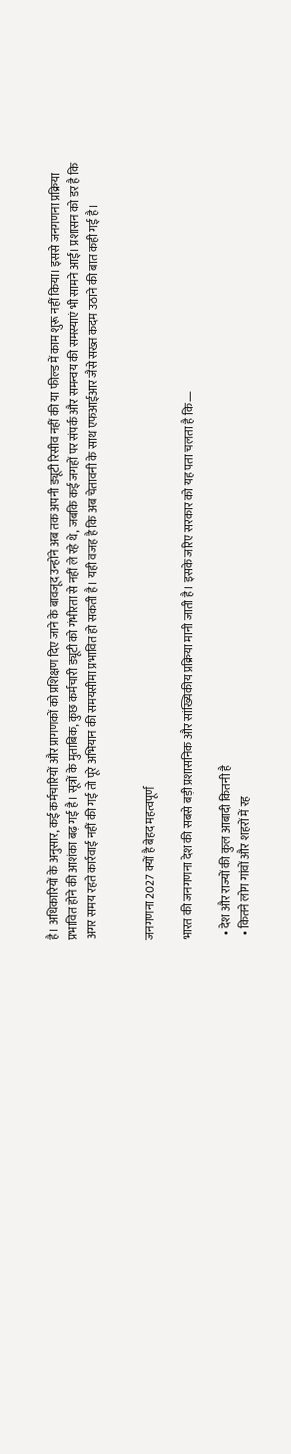है। अधिकारियों के अनुसार, कई कर्मचारियों और प्रागणकों को प्रशिक्षण दिए जाने के बावजूद उन्होंने अब तक अपनी ड्यूटी रिसीव नहीं की या फील्ड में काम शुरू नहीं किया। इससे जनगणना प्रक्रिया प्रभावित होने की आशंका बढ़ गई है। सूत्रों के मुताबिक, कुछ कर्मचारी ड्यूटी को गंभीरता से नहीं ले रहे थे, जबकि कई जगहों पर संपर्क और समन्वय की समस्याएं भी सामने आईं। प्रशासन को डर है कि अगर समय रहते कार्रवाई नहीं की गई तो पूरे अभियान की समयसीमा प्रभावित हो सकती है। यही वजह है कि अब चेतावनी के साथ एफआईआर जैसे सख्त कदम उठाने की बात कही गई है।


जनगणना 2027 क्यों है बेहद महत्वपूर्ण

भारत की जनगणना देश की सबसे बड़ी प्रशासनिक और सांख्यिकीय प्रक्रिया मानी जाती है। इसके जरिए सरकार को यह पता चलता है कि—

  • देश और राज्यों की कुल आबादी कितनी है
  • कितने लोग गांवों और शहरों में रह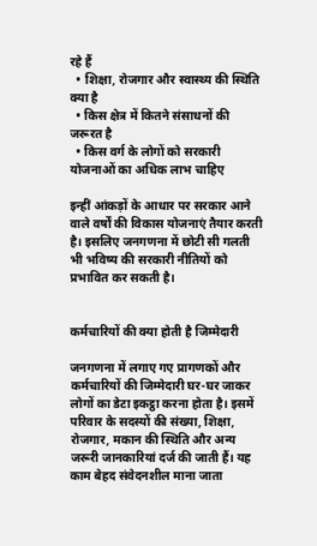रहे हैं
  • शिक्षा, रोजगार और स्वास्थ्य की स्थिति क्या है
  • किस क्षेत्र में कितने संसाधनों की जरूरत है
  • किस वर्ग के लोगों को सरकारी योजनाओं का अधिक लाभ चाहिए

इन्हीं आंकड़ों के आधार पर सरकार आने वाले वर्षों की विकास योजनाएं तैयार करती है। इसलिए जनगणना में छोटी सी गलती भी भविष्य की सरकारी नीतियों को प्रभावित कर सकती है।


कर्मचारियों की क्या होती है जिम्मेदारी

जनगणना में लगाए गए प्रागणकों और कर्मचारियों की जिम्मेदारी घर-घर जाकर लोगों का डेटा इकट्ठा करना होता है। इसमें परिवार के सदस्यों की संख्या, शिक्षा, रोजगार, मकान की स्थिति और अन्य जरूरी जानकारियां दर्ज की जाती हैं। यह काम बेहद संवेदनशील माना जाता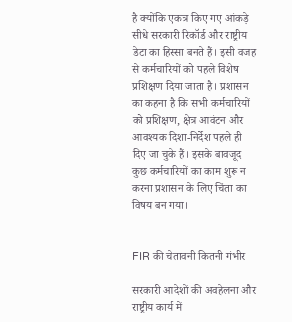है क्योंकि एकत्र किए गए आंकड़े सीधे सरकारी रिकॉर्ड और राष्ट्रीय डेटा का हिस्सा बनते हैं। इसी वजह से कर्मचारियों को पहले विशेष प्रशिक्षण दिया जाता है। प्रशासन का कहना है कि सभी कर्मचारियों को प्रशिक्षण, क्षेत्र आवंटन और आवश्यक दिशा-निर्देश पहले ही दिए जा चुके हैं। इसके बावजूद कुछ कर्मचारियों का काम शुरू न करना प्रशासन के लिए चिंता का विषय बन गया।


FIR की चेतावनी कितनी गंभीर

सरकारी आदेशों की अवहेलना और राष्ट्रीय कार्य में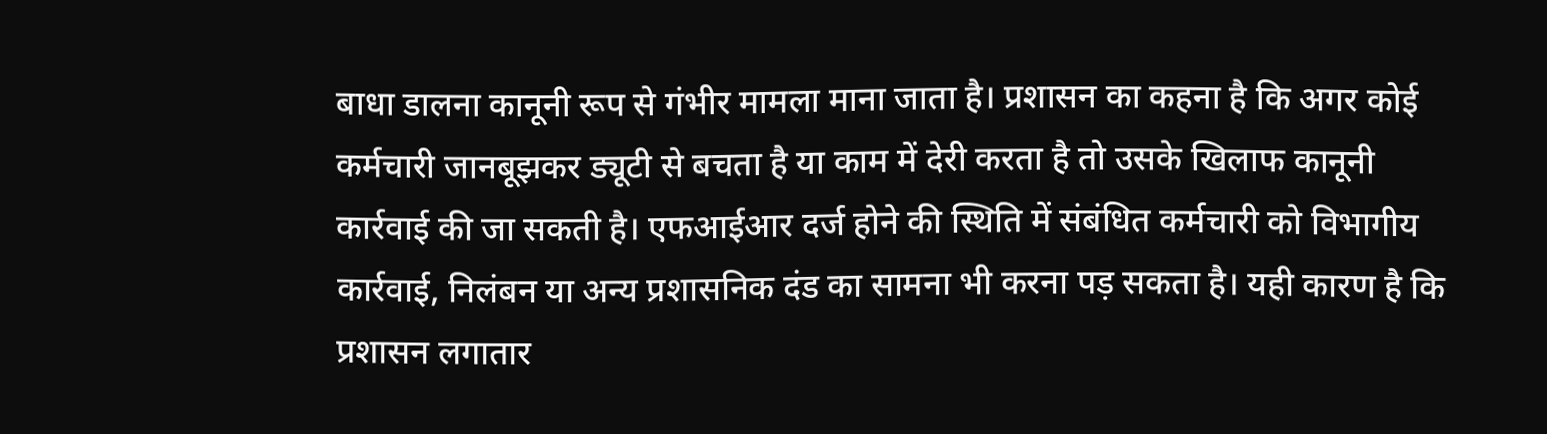बाधा डालना कानूनी रूप से गंभीर मामला माना जाता है। प्रशासन का कहना है कि अगर कोई कर्मचारी जानबूझकर ड्यूटी से बचता है या काम में देरी करता है तो उसके खिलाफ कानूनी कार्रवाई की जा सकती है। एफआईआर दर्ज होने की स्थिति में संबंधित कर्मचारी को विभागीय कार्रवाई, निलंबन या अन्य प्रशासनिक दंड का सामना भी करना पड़ सकता है। यही कारण है कि प्रशासन लगातार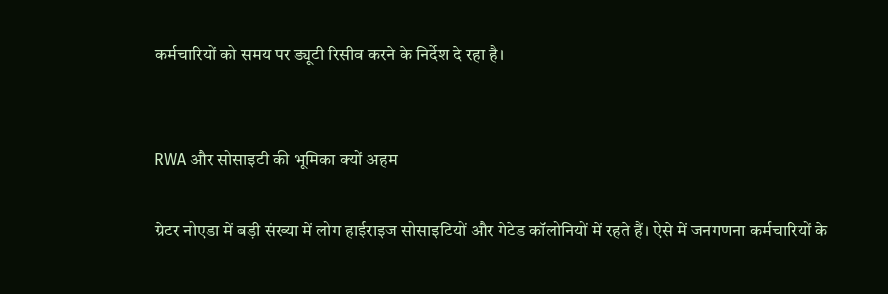कर्मचारियों को समय पर ड्यूटी रिसीव करने के निर्देश दे रहा है।


RWA और सोसाइटी की भूमिका क्यों अहम

ग्रेटर नोएडा में बड़ी संख्या में लोग हाईराइज सोसाइटियों और गेटेड कॉलोनियों में रहते हैं। ऐसे में जनगणना कर्मचारियों के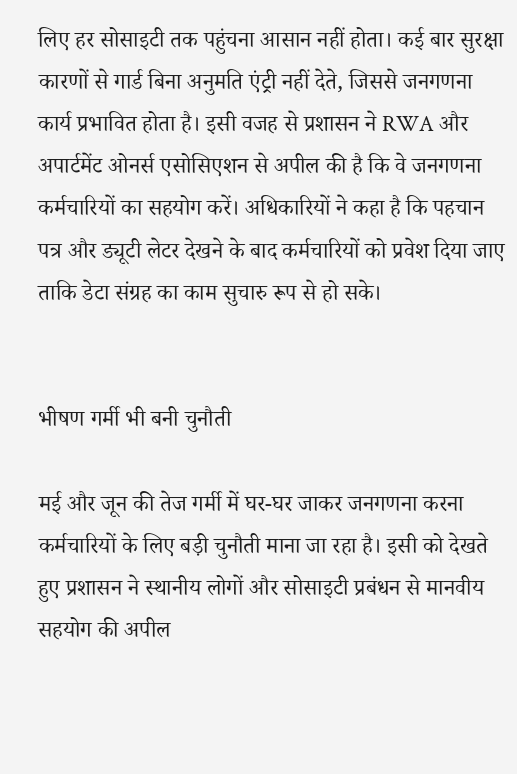लिए हर सोसाइटी तक पहुंचना आसान नहीं होता। कई बार सुरक्षा कारणों से गार्ड बिना अनुमति एंट्री नहीं देते, जिससे जनगणना कार्य प्रभावित होता है। इसी वजह से प्रशासन ने RWA और अपार्टमेंट ओनर्स एसोसिएशन से अपील की है कि वे जनगणना कर्मचारियों का सहयोग करें। अधिकारियों ने कहा है कि पहचान पत्र और ड्यूटी लेटर देखने के बाद कर्मचारियों को प्रवेश दिया जाए ताकि डेटा संग्रह का काम सुचारु रूप से हो सके।


भीषण गर्मी भी बनी चुनौती

मई और जून की तेज गर्मी में घर-घर जाकर जनगणना करना कर्मचारियों के लिए बड़ी चुनौती माना जा रहा है। इसी को देखते हुए प्रशासन ने स्थानीय लोगों और सोसाइटी प्रबंधन से मानवीय सहयोग की अपील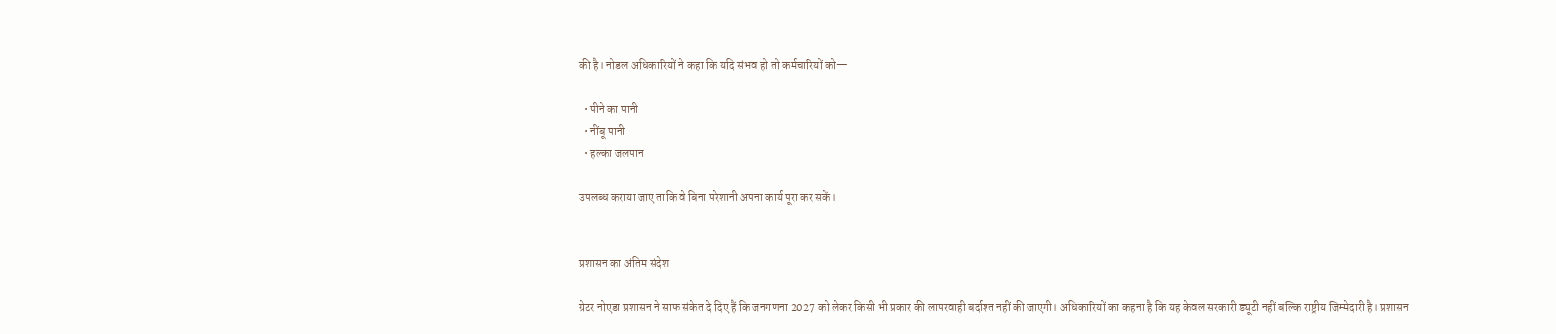की है। नोडल अधिकारियों ने कहा कि यदि संभव हो तो कर्मचारियों को—

  • पीने का पानी
  • नींबू पानी
  • हल्का जलपान

उपलब्ध कराया जाए ताकि वे बिना परेशानी अपना कार्य पूरा कर सकें।


प्रशासन का अंतिम संदेश

ग्रेटर नोएडा प्रशासन ने साफ संकेत दे दिए हैं कि जनगणना 2027 को लेकर किसी भी प्रकार की लापरवाही बर्दाश्त नहीं की जाएगी। अधिकारियों का कहना है कि यह केवल सरकारी ड्यूटी नहीं बल्कि राष्ट्रीय जिम्मेदारी है। प्रशासन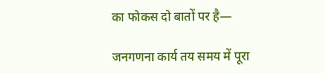का फोकस दो बातों पर है—

जनगणना कार्य तय समय में पूरा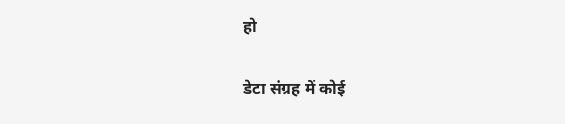हो

डेटा संग्रह में कोई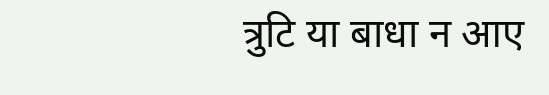त्रुटि या बाधा न आए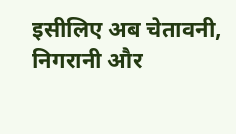इसीलिए अब चेतावनी, निगरानी और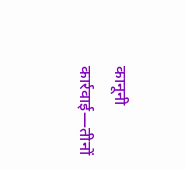कानूनी कार्रवाई—तीनों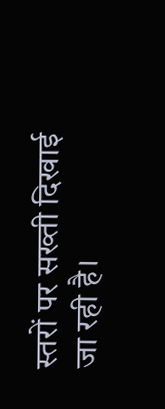स्तरों पर सख्ती दिखाई जा रही है।